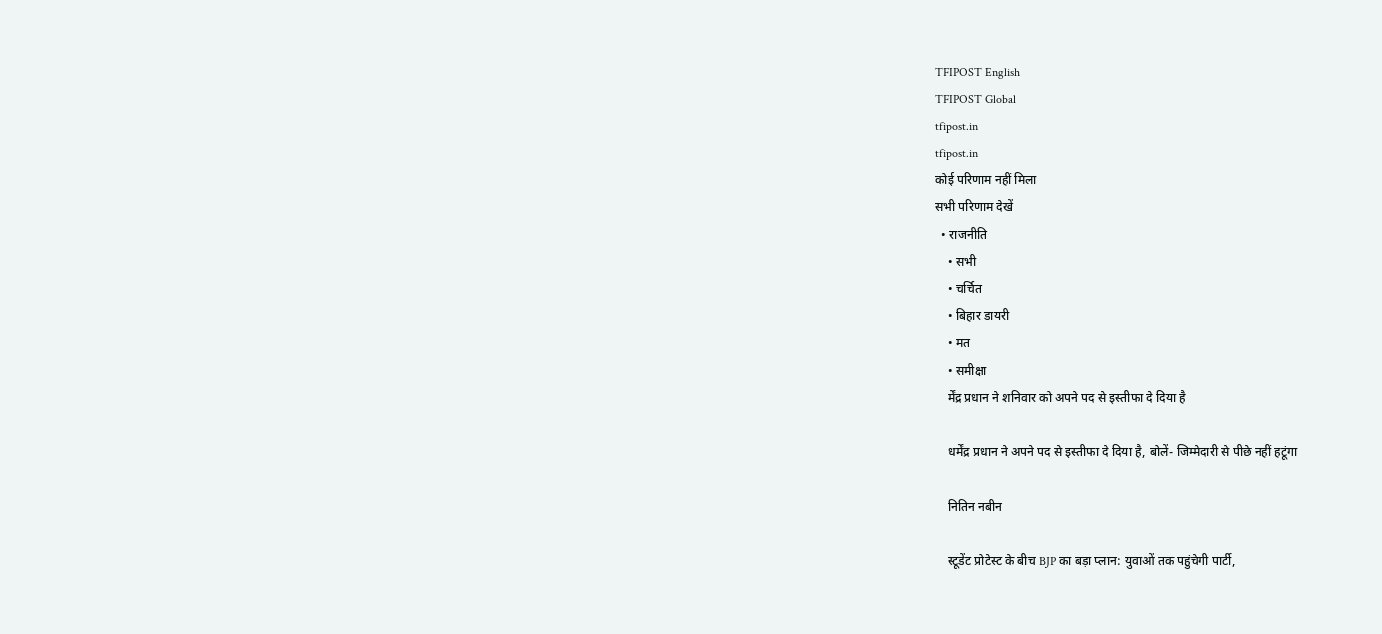TFIPOST English
TFIPOST Global
tfipost.in
tfipost.in
कोई परिणाम नहीं मिला
सभी परिणाम देखें
  • राजनीति
    • सभी
    • चर्चित
    • बिहार डायरी
    • मत
    • समीक्षा
    र्मेंद्र प्रधान ने शनिवार को अपने पद से इस्तीफा दे दिया है

    धर्मेंद्र प्रधान ने अपने पद से इस्तीफा दे दिया है, बोलें- जिम्मेदारी से पीछे नहीं हटूंगा

    नितिन नबीन

    स्टूडेंट प्रोटेस्ट के बीच BJP का बड़ा प्लान: युवाओं तक पहुंचेगी पार्टी,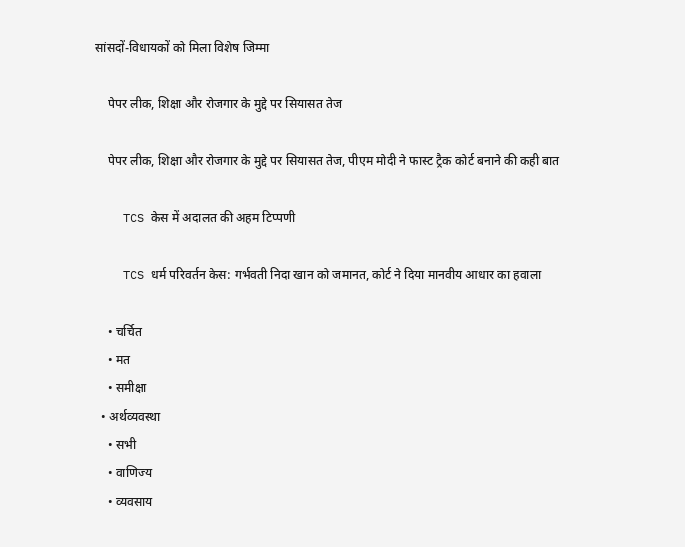सांसदों-विधायकों को मिला विशेष जिम्मा

    पेपर लीक, शिक्षा और रोजगार के मुद्दे पर सियासत तेज

    पेपर लीक, शिक्षा और रोजगार के मुद्दे पर सियासत तेज, पीएम मोदी ने फास्ट ट्रैक कोर्ट बनाने की कही बात

    TCS केस में अदालत की अहम टिप्पणी

    TCS धर्म परिवर्तन केस: गर्भवती निदा खान को जमानत, कोर्ट ने दिया मानवीय आधार का हवाला

    • चर्चित
    • मत
    • समीक्षा
  • अर्थव्यवस्था
    • सभी
    • वाणिज्य
    • व्यवसाय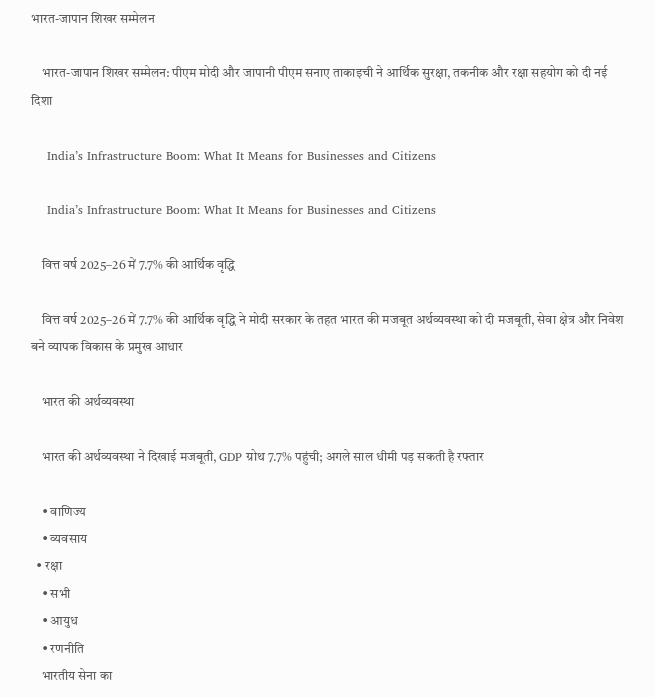भारत-जापान शिखर सम्मेलन

    भारत-जापान शिखर सम्मेलन: पीएम मोदी और जापानी पीएम सनाए ताकाइची ने आर्थिक सुरक्षा, तकनीक और रक्षा सहयोग को दी नई दिशा

    India’s Infrastructure Boom: What It Means for Businesses and Citizens

    India’s Infrastructure Boom: What It Means for Businesses and Citizens

    वित्त वर्ष 2025–26 में 7.7% की आर्थिक वृद्धि

    वित्त वर्ष 2025–26 में 7.7% की आर्थिक वृद्धि ने मोदी सरकार के तहत भारत की मजबूत अर्थव्यवस्था को दी मजबूती, सेवा क्षेत्र और निवेश बने व्यापक विकास के प्रमुख आधार

    भारत की अर्थव्यवस्था

    भारत की अर्थव्यवस्था ने दिखाई मजबूती, GDP ग्रोथ 7.7% पहुंची; अगले साल धीमी पड़ सकती है रफ्तार

    • वाणिज्य
    • व्यवसाय
  • रक्षा
    • सभी
    • आयुध
    • रणनीति
    भारतीय सेना का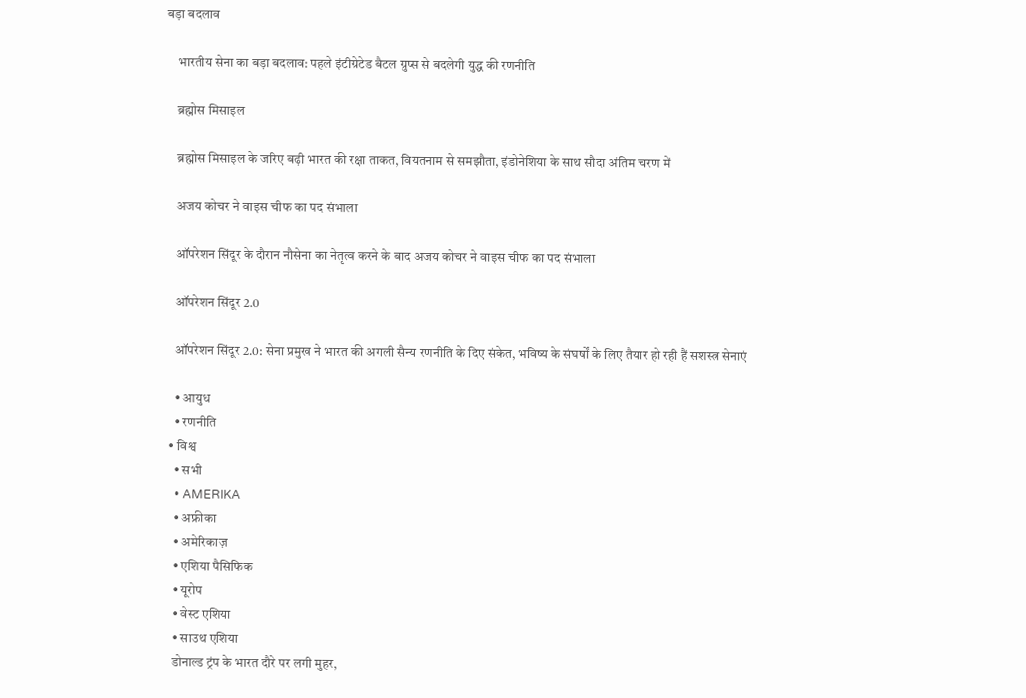बड़ा बदलाव

    भारतीय सेना का बड़ा बदलाव: पहले इंटीग्रेटेड बैटल ग्रुप्स से बदलेगी युद्ध की रणनीति

    ब्रह्मोस मिसाइल

    ब्रह्मोस मिसाइल के जरिए बढ़ी भारत की रक्षा ताकत, वियतनाम से समझौता, इंडोनेशिया के साथ सौदा अंतिम चरण में

    अजय कोचर ने वाइस चीफ का पद संभाला

    ऑपरेशन सिंदूर के दौरान नौसेना का नेतृत्व करने के बाद अजय कोचर ने वाइस चीफ का पद संभाला

    ऑपरेशन सिंदूर 2.0

    ऑपरेशन सिंदूर 2.0: सेना प्रमुख ने भारत की अगली सैन्य रणनीति के दिए संकेत, भविष्य के संघर्षों के लिए तैयार हो रही हैं सशस्त्र सेनाएं

    • आयुध
    • रणनीति
  • विश्व
    • सभी
    • AMERIKA
    • अफ्रीका
    • अमेरिकाज़
    • एशिया पैसिफिक
    • यूरोप
    • वेस्ट एशिया
    • साउथ एशिया
    डोनाल्ड ट्रंप के भारत दौरे पर लगी मुहर,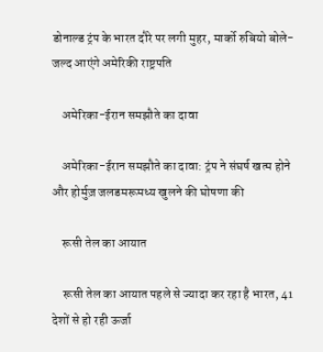डोनाल्ड ट्रंप के भारत दौरे पर लगी मुहर, मार्को रुबियो बोले- जल्द आएंगे अमेरिकी राष्ट्रपति

    अमेरिका-ईरान समझौते का दावा

    अमेरिका-ईरान समझौते का दावा: ट्रंप ने संघर्ष खत्म होने और होर्मुज़ जलडमरूमध्य खुलने की घोषणा की

    रूसी तेल का आयात

    रूसी तेल का आयात पहले से ज्यादा कर रहा है भारत, 41 देशों से हो रही ऊर्जा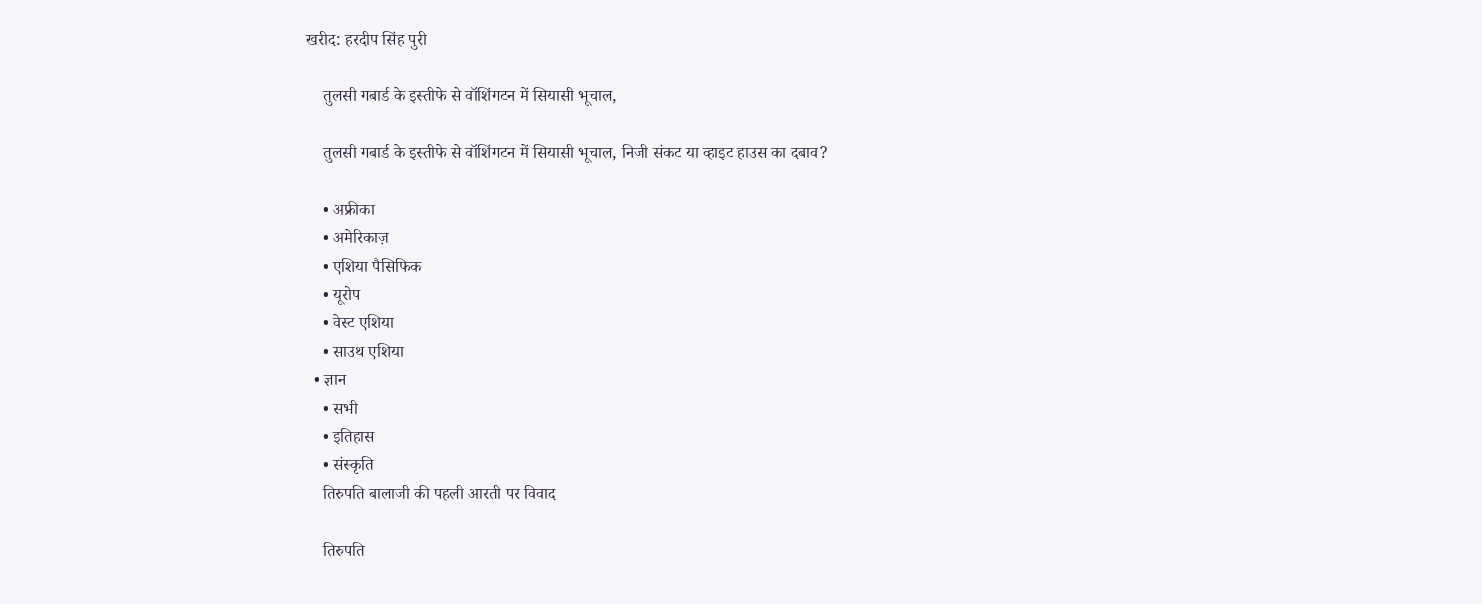खरीद: हरदीप सिंह पुरी

    तुलसी गबार्ड के इस्तीफे से वॉशिंगटन में सियासी भूचाल,

    तुलसी गबार्ड के इस्तीफे से वॉशिंगटन में सियासी भूचाल, निजी संकट या व्हाइट हाउस का दबाव?

    • अफ्रीका
    • अमेरिकाज़
    • एशिया पैसिफिक
    • यूरोप
    • वेस्ट एशिया
    • साउथ एशिया
  • ज्ञान
    • सभी
    • इतिहास
    • संस्कृति
    तिरुपति बालाजी की पहली आरती पर विवाद

    तिरुपति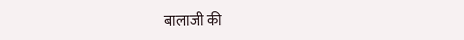बालाजी की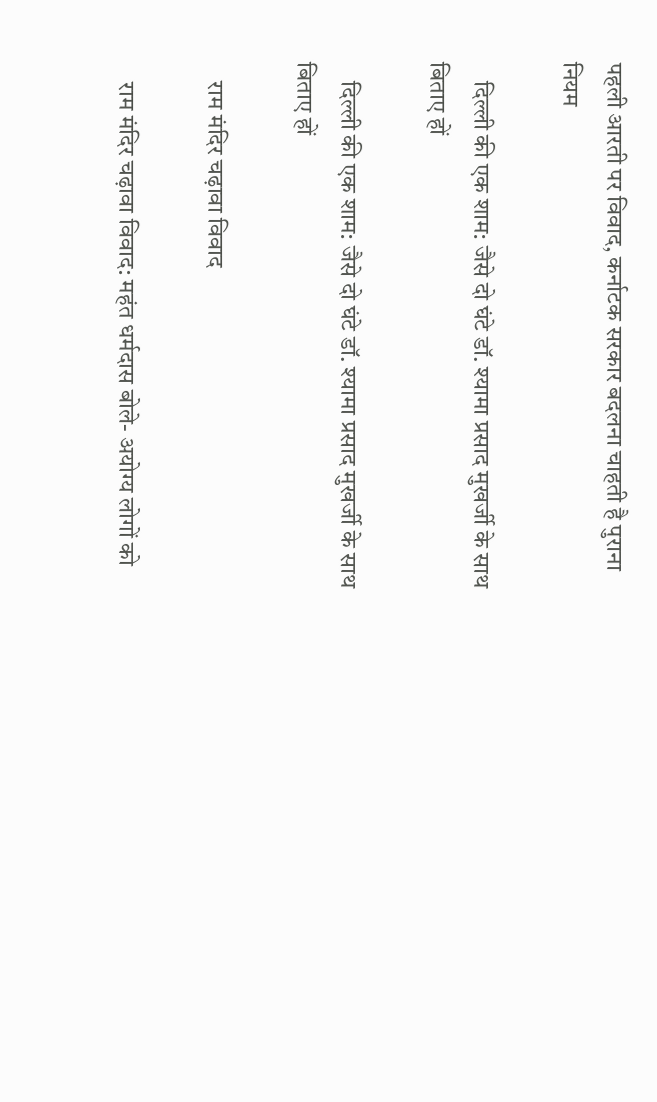पहली आरती पर विवाद, कर्नाटक सरकार बदलना चाहती है पुराना नियम

    दिल्ली की एक शाम: जैसे दो घंटे डॉ. श्यामा प्रसाद मुखर्जी के साथ बिताए हों

    दिल्ली की एक शाम: जैसे दो घंटे डॉ. श्यामा प्रसाद मुखर्जी के साथ बिताए हों

    राम मंदिर चढ़ावा विवाद

    राम मंदिर चढ़ावा विवाद: महंत धर्मदास बोले- अयोग्य लोगों को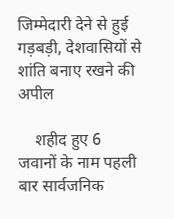जिम्मेदारी देने से हुई गड़बड़ी, देशवासियों से शांति बनाए रखने की अपील

    शहीद हुए 6 जवानों के नाम पहली बार सार्वजनिक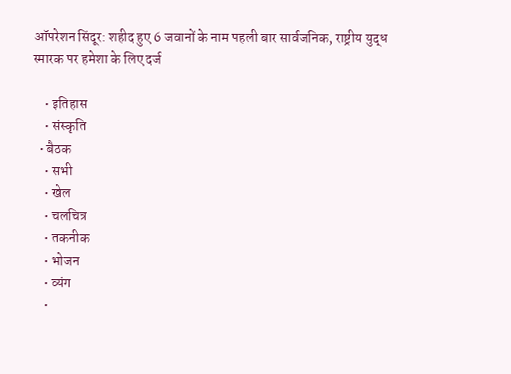ऑपरेशन सिंदूर: शहीद हुए 6 जवानों के नाम पहली बार सार्वजनिक, राष्ट्रीय युद्ध स्मारक पर हमेशा के लिए दर्ज

    • इतिहास
    • संस्कृति
  • बैठक
    • सभी
    • खेल
    • चलचित्र
    • तकनीक
    • भोजन
    • व्यंग
    •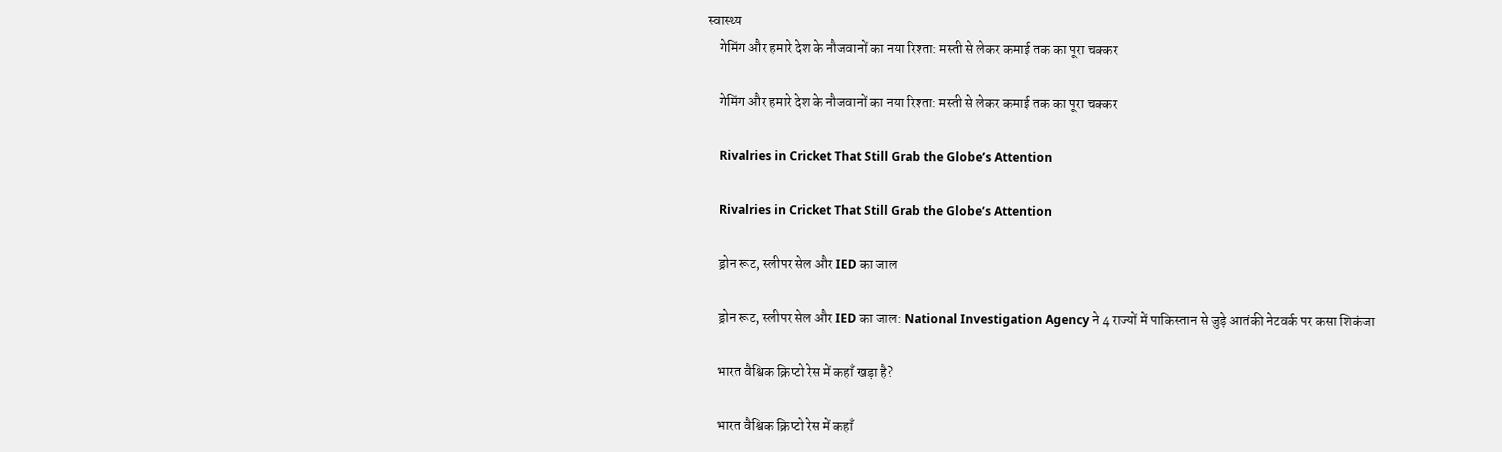स्वास्थ्य
    गेमिंग और हमारे देश के नौजवानों का नया रिश्ता: मस्ती से लेकर कमाई तक का पूरा चक्कर

    गेमिंग और हमारे देश के नौजवानों का नया रिश्ता: मस्ती से लेकर कमाई तक का पूरा चक्कर

    Rivalries in Cricket That Still Grab the Globe’s Attention

    Rivalries in Cricket That Still Grab the Globe’s Attention

    ड्रोन रूट, स्लीपर सेल और IED का जाल

    ड्रोन रूट, स्लीपर सेल और IED का जाल: National Investigation Agency ने 4 राज्यों में पाकिस्तान से जुड़े आतंकी नेटवर्क पर कसा शिकंजा

    भारत वैश्विक क्रिप्टो रेस में कहाँ खड़ा है?

    भारत वैश्विक क्रिप्टो रेस में कहाँ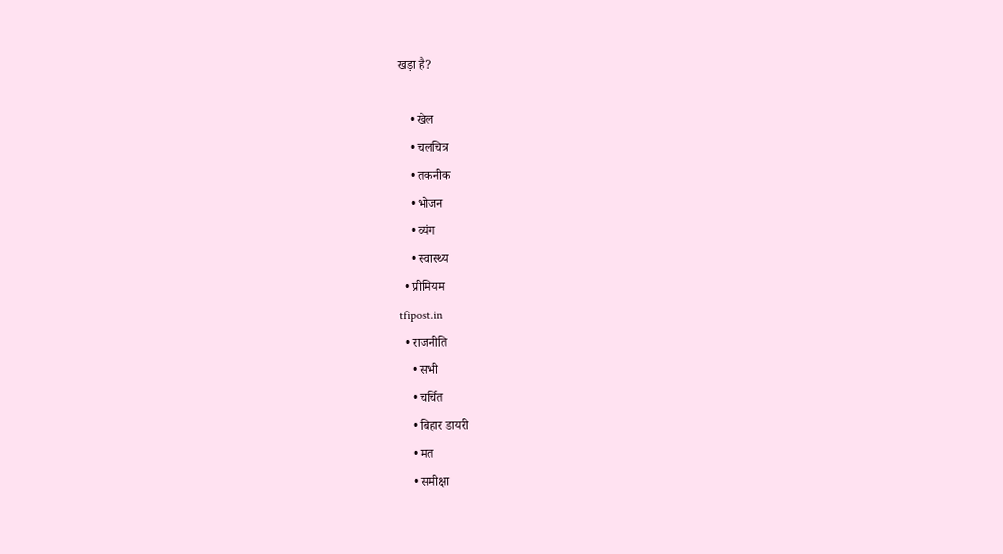खड़ा है?

    • खेल
    • चलचित्र
    • तकनीक
    • भोजन
    • व्यंग
    • स्वास्थ्य
  • प्रीमियम
tfipost.in
  • राजनीति
    • सभी
    • चर्चित
    • बिहार डायरी
    • मत
    • समीक्षा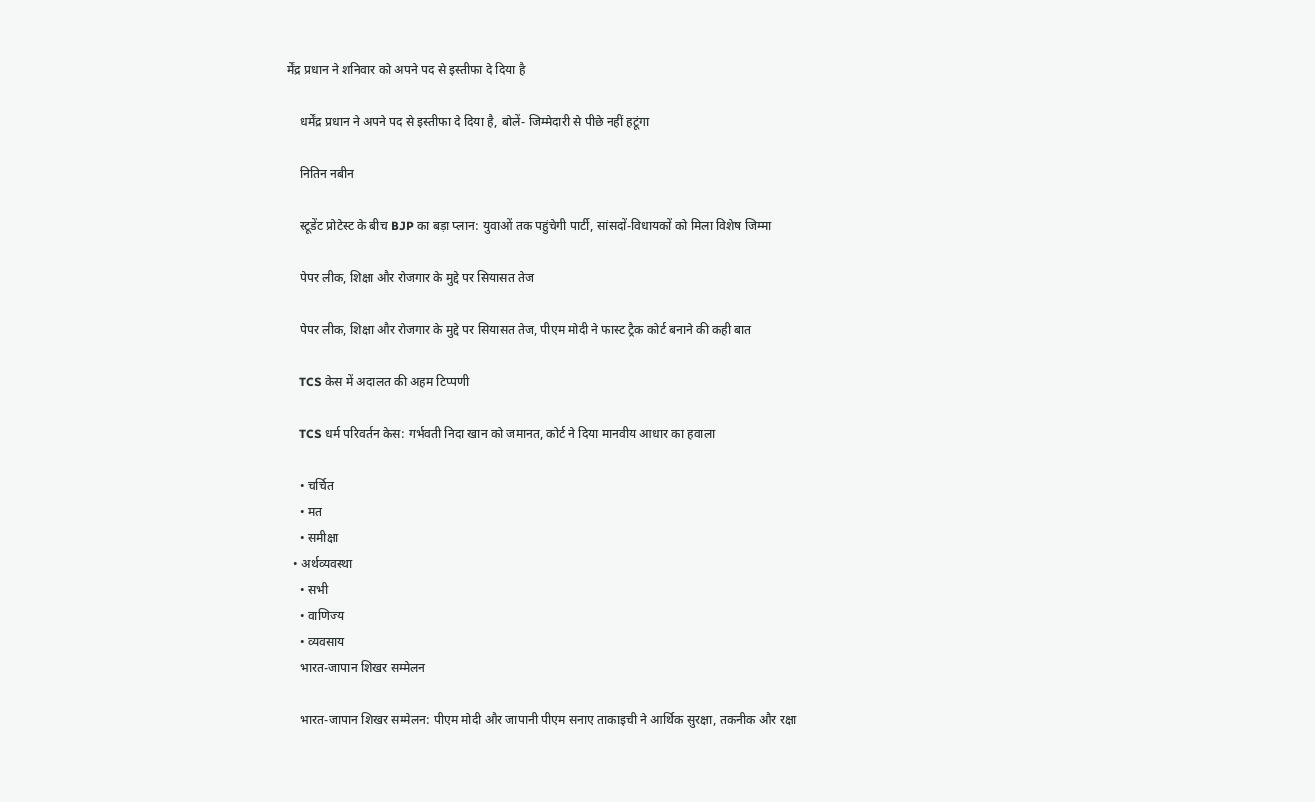र्मेंद्र प्रधान ने शनिवार को अपने पद से इस्तीफा दे दिया है

    धर्मेंद्र प्रधान ने अपने पद से इस्तीफा दे दिया है, बोलें- जिम्मेदारी से पीछे नहीं हटूंगा

    नितिन नबीन

    स्टूडेंट प्रोटेस्ट के बीच BJP का बड़ा प्लान: युवाओं तक पहुंचेगी पार्टी, सांसदों-विधायकों को मिला विशेष जिम्मा

    पेपर लीक, शिक्षा और रोजगार के मुद्दे पर सियासत तेज

    पेपर लीक, शिक्षा और रोजगार के मुद्दे पर सियासत तेज, पीएम मोदी ने फास्ट ट्रैक कोर्ट बनाने की कही बात

    TCS केस में अदालत की अहम टिप्पणी

    TCS धर्म परिवर्तन केस: गर्भवती निदा खान को जमानत, कोर्ट ने दिया मानवीय आधार का हवाला

    • चर्चित
    • मत
    • समीक्षा
  • अर्थव्यवस्था
    • सभी
    • वाणिज्य
    • व्यवसाय
    भारत-जापान शिखर सम्मेलन

    भारत-जापान शिखर सम्मेलन: पीएम मोदी और जापानी पीएम सनाए ताकाइची ने आर्थिक सुरक्षा, तकनीक और रक्षा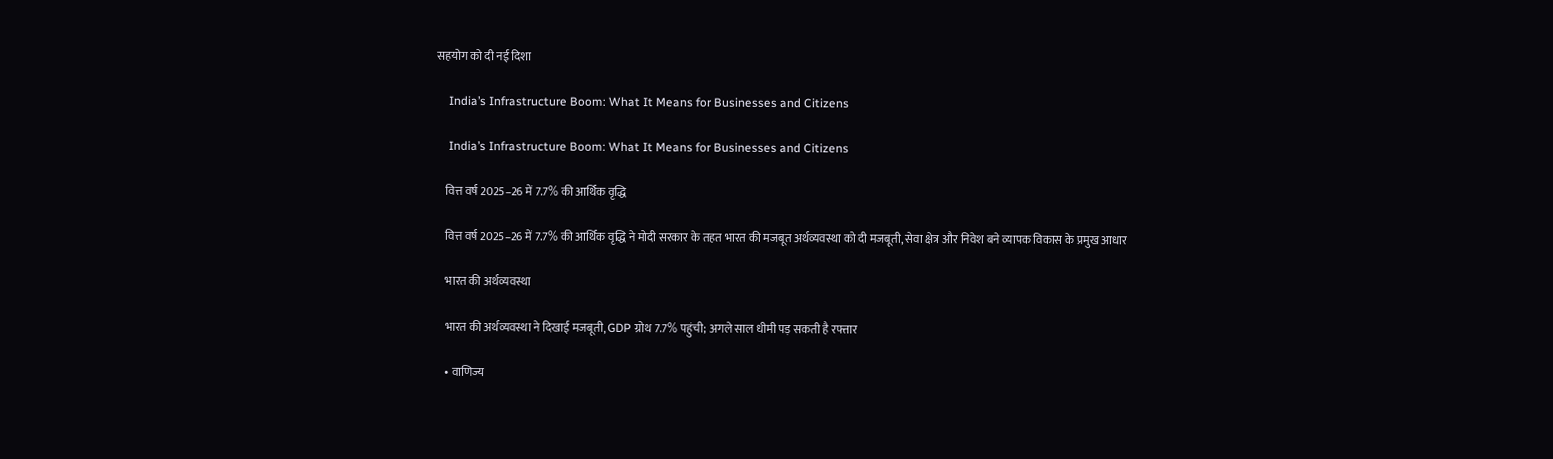सहयोग को दी नई दिशा

    India’s Infrastructure Boom: What It Means for Businesses and Citizens

    India’s Infrastructure Boom: What It Means for Businesses and Citizens

    वित्त वर्ष 2025–26 में 7.7% की आर्थिक वृद्धि

    वित्त वर्ष 2025–26 में 7.7% की आर्थिक वृद्धि ने मोदी सरकार के तहत भारत की मजबूत अर्थव्यवस्था को दी मजबूती, सेवा क्षेत्र और निवेश बने व्यापक विकास के प्रमुख आधार

    भारत की अर्थव्यवस्था

    भारत की अर्थव्यवस्था ने दिखाई मजबूती, GDP ग्रोथ 7.7% पहुंची; अगले साल धीमी पड़ सकती है रफ्तार

    • वाणिज्य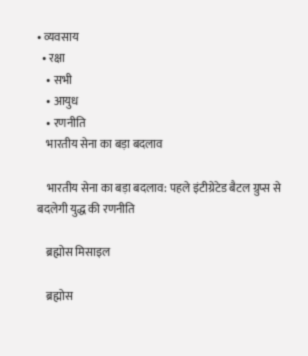• व्यवसाय
  • रक्षा
    • सभी
    • आयुध
    • रणनीति
    भारतीय सेना का बड़ा बदलाव

    भारतीय सेना का बड़ा बदलाव: पहले इंटीग्रेटेड बैटल ग्रुप्स से बदलेगी युद्ध की रणनीति

    ब्रह्मोस मिसाइल

    ब्रह्मोस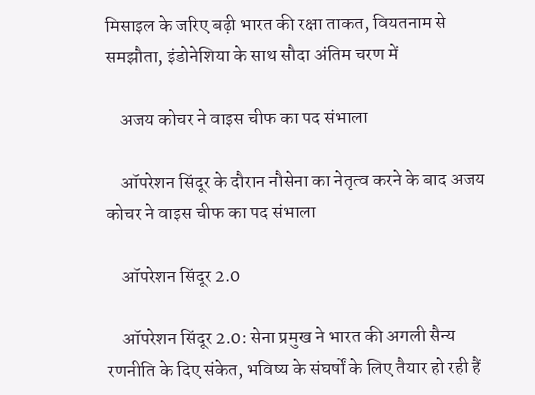मिसाइल के जरिए बढ़ी भारत की रक्षा ताकत, वियतनाम से समझौता, इंडोनेशिया के साथ सौदा अंतिम चरण में

    अजय कोचर ने वाइस चीफ का पद संभाला

    ऑपरेशन सिंदूर के दौरान नौसेना का नेतृत्व करने के बाद अजय कोचर ने वाइस चीफ का पद संभाला

    ऑपरेशन सिंदूर 2.0

    ऑपरेशन सिंदूर 2.0: सेना प्रमुख ने भारत की अगली सैन्य रणनीति के दिए संकेत, भविष्य के संघर्षों के लिए तैयार हो रही हैं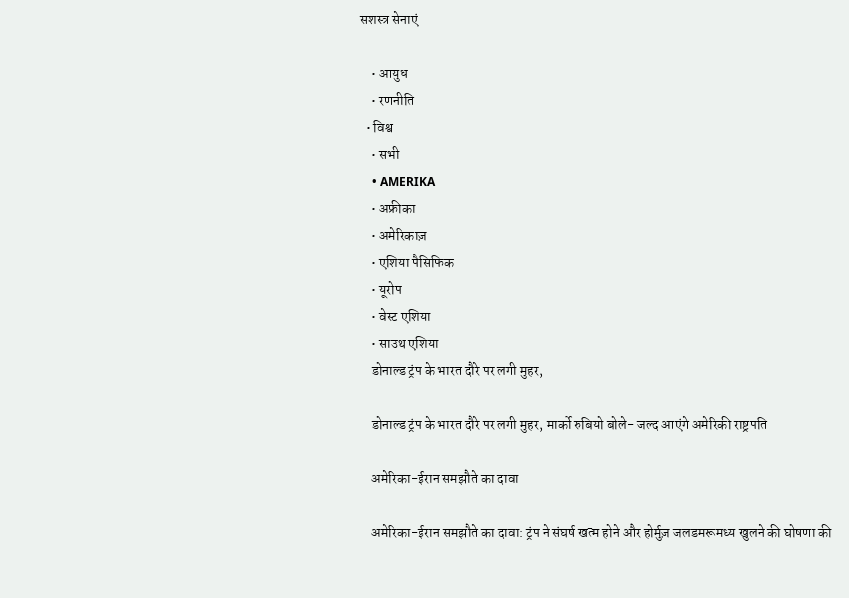सशस्त्र सेनाएं

    • आयुध
    • रणनीति
  • विश्व
    • सभी
    • AMERIKA
    • अफ्रीका
    • अमेरिकाज़
    • एशिया पैसिफिक
    • यूरोप
    • वेस्ट एशिया
    • साउथ एशिया
    डोनाल्ड ट्रंप के भारत दौरे पर लगी मुहर,

    डोनाल्ड ट्रंप के भारत दौरे पर लगी मुहर, मार्को रुबियो बोले- जल्द आएंगे अमेरिकी राष्ट्रपति

    अमेरिका-ईरान समझौते का दावा

    अमेरिका-ईरान समझौते का दावा: ट्रंप ने संघर्ष खत्म होने और होर्मुज़ जलडमरूमध्य खुलने की घोषणा की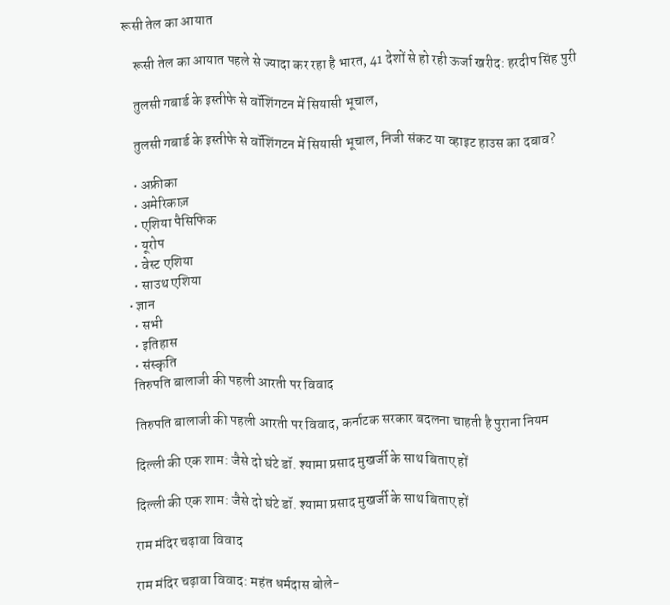रूसी तेल का आयात

    रूसी तेल का आयात पहले से ज्यादा कर रहा है भारत, 41 देशों से हो रही ऊर्जा खरीद: हरदीप सिंह पुरी

    तुलसी गबार्ड के इस्तीफे से वॉशिंगटन में सियासी भूचाल,

    तुलसी गबार्ड के इस्तीफे से वॉशिंगटन में सियासी भूचाल, निजी संकट या व्हाइट हाउस का दबाव?

    • अफ्रीका
    • अमेरिकाज़
    • एशिया पैसिफिक
    • यूरोप
    • वेस्ट एशिया
    • साउथ एशिया
  • ज्ञान
    • सभी
    • इतिहास
    • संस्कृति
    तिरुपति बालाजी की पहली आरती पर विवाद

    तिरुपति बालाजी की पहली आरती पर विवाद, कर्नाटक सरकार बदलना चाहती है पुराना नियम

    दिल्ली की एक शाम: जैसे दो घंटे डॉ. श्यामा प्रसाद मुखर्जी के साथ बिताए हों

    दिल्ली की एक शाम: जैसे दो घंटे डॉ. श्यामा प्रसाद मुखर्जी के साथ बिताए हों

    राम मंदिर चढ़ावा विवाद

    राम मंदिर चढ़ावा विवाद: महंत धर्मदास बोले-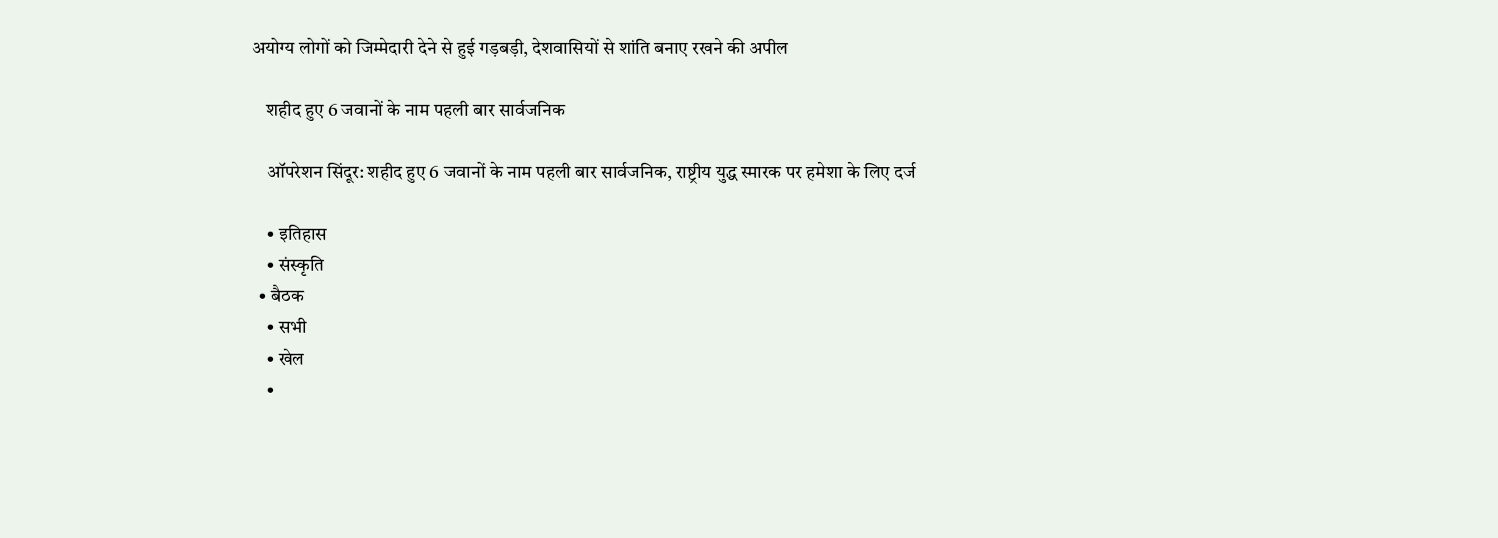अयोग्य लोगों को जिम्मेदारी देने से हुई गड़बड़ी, देशवासियों से शांति बनाए रखने की अपील

    शहीद हुए 6 जवानों के नाम पहली बार सार्वजनिक

    ऑपरेशन सिंदूर: शहीद हुए 6 जवानों के नाम पहली बार सार्वजनिक, राष्ट्रीय युद्ध स्मारक पर हमेशा के लिए दर्ज

    • इतिहास
    • संस्कृति
  • बैठक
    • सभी
    • खेल
    •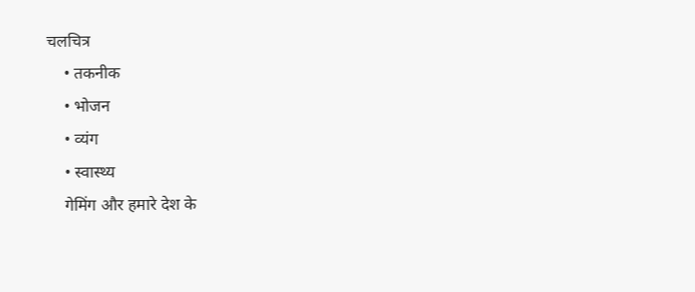चलचित्र
    • तकनीक
    • भोजन
    • व्यंग
    • स्वास्थ्य
    गेमिंग और हमारे देश के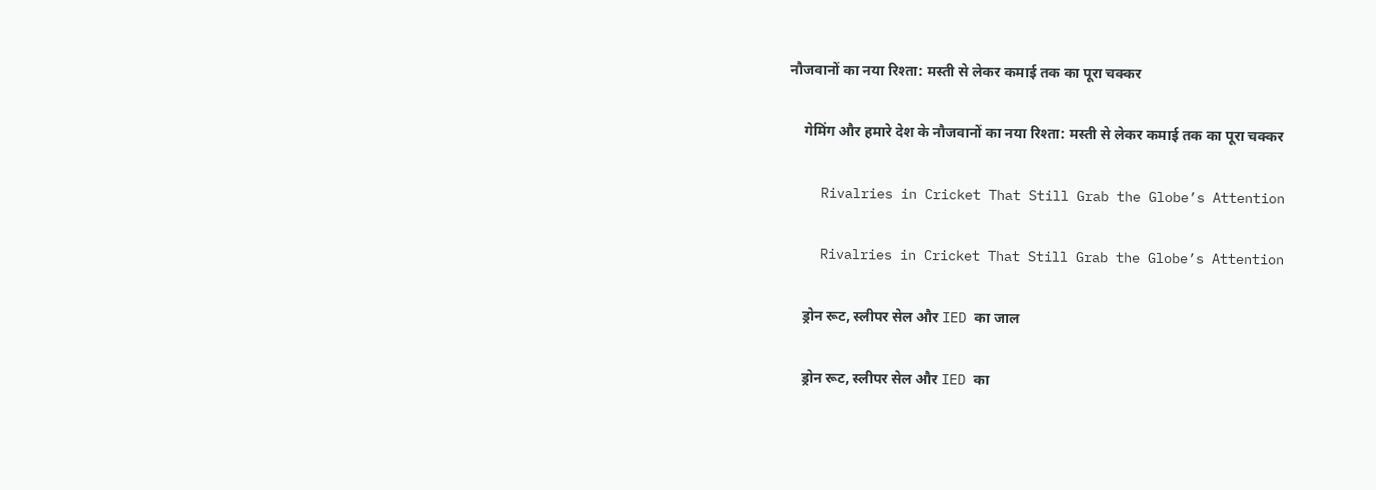नौजवानों का नया रिश्ता: मस्ती से लेकर कमाई तक का पूरा चक्कर

    गेमिंग और हमारे देश के नौजवानों का नया रिश्ता: मस्ती से लेकर कमाई तक का पूरा चक्कर

    Rivalries in Cricket That Still Grab the Globe’s Attention

    Rivalries in Cricket That Still Grab the Globe’s Attention

    ड्रोन रूट, स्लीपर सेल और IED का जाल

    ड्रोन रूट, स्लीपर सेल और IED का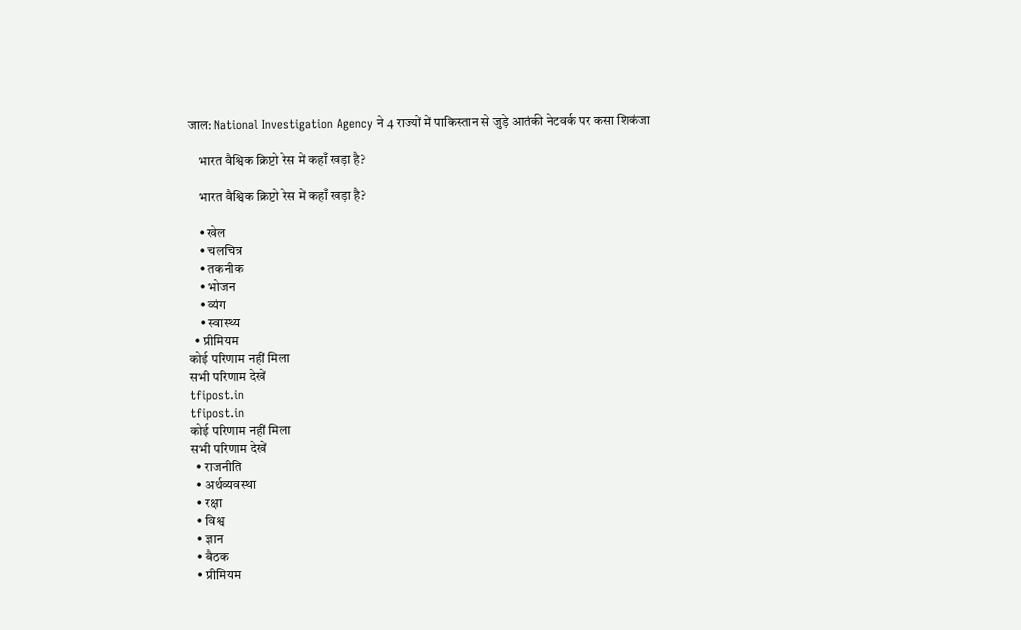जाल: National Investigation Agency ने 4 राज्यों में पाकिस्तान से जुड़े आतंकी नेटवर्क पर कसा शिकंजा

    भारत वैश्विक क्रिप्टो रेस में कहाँ खड़ा है?

    भारत वैश्विक क्रिप्टो रेस में कहाँ खड़ा है?

    • खेल
    • चलचित्र
    • तकनीक
    • भोजन
    • व्यंग
    • स्वास्थ्य
  • प्रीमियम
कोई परिणाम नहीं मिला
सभी परिणाम देखें
tfipost.in
tfipost.in
कोई परिणाम नहीं मिला
सभी परिणाम देखें
  • राजनीति
  • अर्थव्यवस्था
  • रक्षा
  • विश्व
  • ज्ञान
  • बैठक
  • प्रीमियम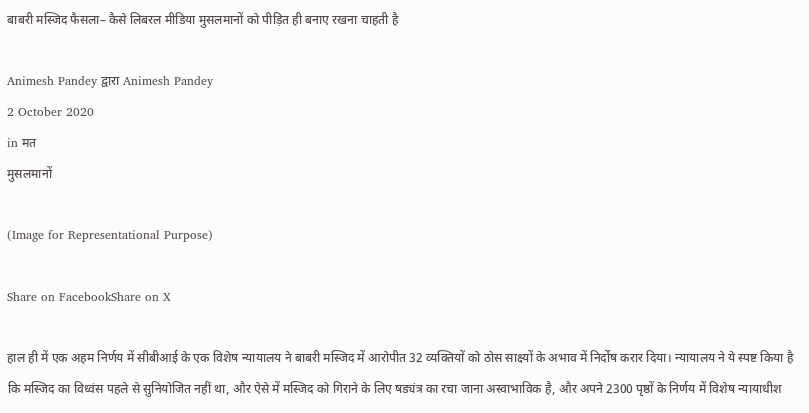बाबरी मस्जिद फैसला– कैसे लिबरल मीडिया मुसलमानों को पीड़ित ही बनाए रखना चाहती है

Animesh Pandey द्वारा Animesh Pandey
2 October 2020
in मत
मुसलमानों

(Image for Representational Purpose)

Share on FacebookShare on X

हाल ही में एक अहम निर्णय में सीबीआई के एक विशेष न्यायालय ने बाबरी मस्जिद में आरोपीत 32 व्यक्तियों को ठोस साक्ष्यों के अभाव में निर्दोष करार दिया। न्यायालय ने ये स्पष्ट किया है कि मस्जिद का विध्वंस पहले से सुनियोजित नहीं था, और ऐसे में मस्जिद को गिराने के लिए षड्यंत्र का रचा जाना अस्वाभाविक है, और अपने 2300 पृष्ठों के निर्णय में विशेष न्यायाधीश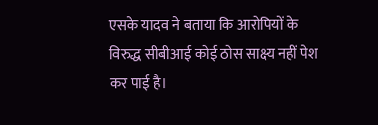एसके यादव ने बताया कि आरोपियों के विरुद्ध सीबीआई कोई ठोस साक्ष्य नहीं पेश कर पाई है।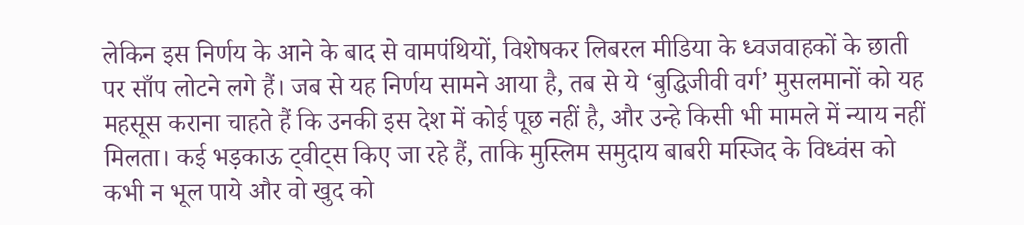लेकिन इस निर्णय के आने के बाद से वामपंथियों, विशेषकर लिबरल मीडिया के ध्वजवाहकों के छाती पर साँप लोटने लगे हैं। जब से यह निर्णय सामने आया है, तब से ये ‘बुद्धिजीवी वर्ग’ मुसलमानों को यह महसूस कराना चाहते हैं कि उनकी इस देश में कोई पूछ नहीं है, और उन्हे किसी भी मामले में न्याय नहीं मिलता। कई भड़काऊ ट्वीट्स किए जा रहे हैं, ताकि मुस्लिम समुदाय बाबरी मस्जिद के विध्वंस को कभी न भूल पाये और वो खुद को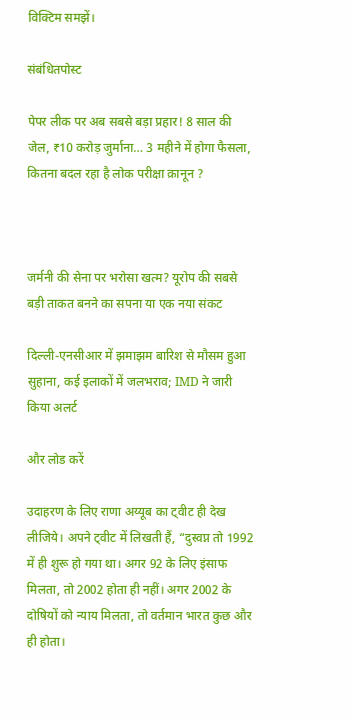विक्टिम समझें।

संबंधितपोस्ट

पेपर लीक पर अब सबसे बड़ा प्रहार! 8 साल की जेल, ₹10 करोड़ जुर्माना… 3 महीने में होगा फैसला, कितना बदल रहा है लोक परीक्षा क़ानून ?



जर्मनी की सेना पर भरोसा खत्म? यूरोप की सबसे बड़ी ताकत बनने का सपना या एक नया संकट

दिल्ली-एनसीआर में झमाझम बारिश से मौसम हुआ सुहाना, कई इलाकों में जलभराव; IMD ने जारी किया अलर्ट

और लोड करें

उदाहरण के लिए राणा अय्यूब का ट्वीट ही देख लीजिये। अपने ट्वीट में लिखती हैं, “दुस्वप्न तो 1992 में ही शुरू हो गया था। अगर 92 के लिए इंसाफ मिलता, तो 2002 होता ही नहीं। अगर 2002 के दोषियों को न्याय मिलता, तो वर्तमान भारत कुछ और ही होता।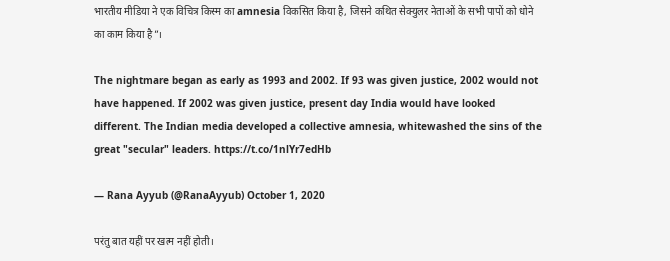भारतीय मीडिया ने एक विचित्र किस्म का amnesia विकसित किया है, जिसने कथित सेक्युलर नेताओं के सभी पापों को धोने का काम किया है”।

The nightmare began as early as 1993 and 2002. If 93 was given justice, 2002 would not have happened. If 2002 was given justice, present day India would have looked different. The Indian media developed a collective amnesia, whitewashed the sins of the great "secular" leaders. https://t.co/1nlYr7edHb

— Rana Ayyub (@RanaAyyub) October 1, 2020

परंतु बात यहीं पर खत्म नहीं होती।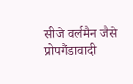सीजे वर्लमैन जैसे प्रोपगैंडावादी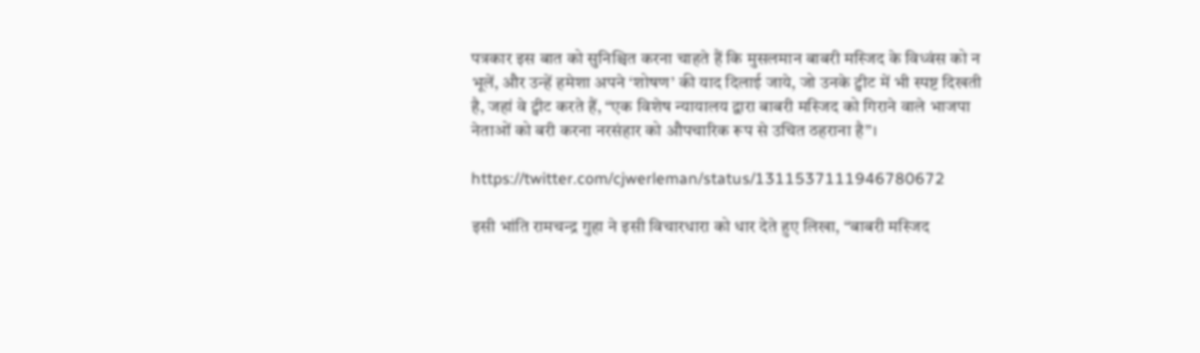पत्रकार इस बात को सुनिश्चित करना चाहते हैं कि मुसलमान बाबरी मस्जिद के विध्वंस को न भूलें, और उन्हें हमेशा अपने ‘शोषण’ की याद दिलाई जाये, जो उनके ट्वीट में भी स्पष्ट दिखती है, जहां वे ट्वीट करते हैं, “एक विशेष न्यायालय द्वारा बाबरी मस्जिद को गिराने वाले भाजपा नेताओं को बरी करना नरसंहार को औपचारिक रूप से उचित ठहराना है”।

https://twitter.com/cjwerleman/status/1311537111946780672

इसी भांति रामचन्द्र गुहा ने इसी विचारधारा को धार देते हुए लिखा, “बाबरी मस्जिद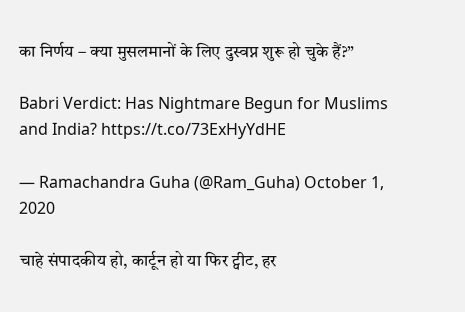का निर्णय – क्या मुसलमानों के लिए दुस्वप्न शुरू हो चुके हैं?”

Babri Verdict: Has Nightmare Begun for Muslims and India? https://t.co/73ExHyYdHE

— Ramachandra Guha (@Ram_Guha) October 1, 2020

चाहे संपादकीय हो, कार्टून हो या फिर ट्वीट, हर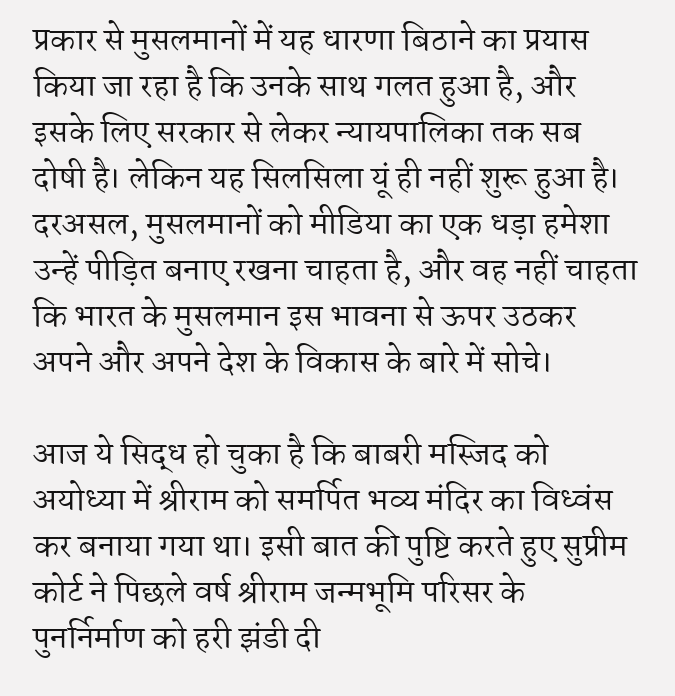प्रकार से मुसलमानों में यह धारणा बिठाने का प्रयास किया जा रहा है कि उनके साथ गलत हुआ है, और इसके लिए सरकार से लेकर न्यायपालिका तक सब दोषी है। लेकिन यह सिलसिला यूं ही नहीं शुरू हुआ है। दरअसल, मुसलमानों को मीडिया का एक धड़ा हमेशा उन्हें पीड़ित बनाए रखना चाहता है, और वह नहीं चाहता कि भारत के मुसलमान इस भावना से ऊपर उठकर अपने और अपने देश के विकास के बारे में सोचे।

आज ये सिद्ध हो चुका है कि बाबरी मस्जिद को अयोध्या में श्रीराम को समर्पित भव्य मंदिर का विध्वंस कर बनाया गया था। इसी बात की पुष्टि करते हुए सुप्रीम कोर्ट ने पिछले वर्ष श्रीराम जन्मभूमि परिसर के पुनर्निर्माण को हरी झंडी दी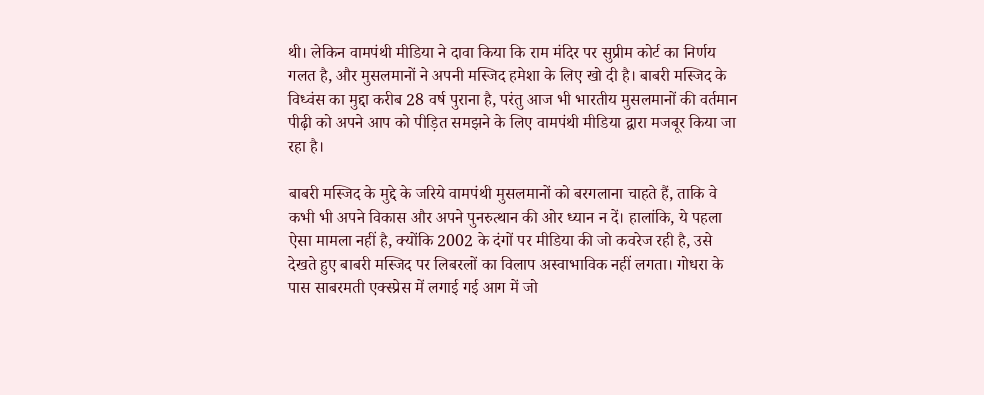थी। लेकिन वामपंथी मीडिया ने दावा किया कि राम मंदिर पर सुप्रीम कोर्ट का निर्णय गलत है, और मुसलमानों ने अपनी मस्जिद हमेशा के लिए खो दी है। बाबरी मस्जिद के विध्वंस का मुद्दा करीब 28 वर्ष पुराना है, परंतु आज भी भारतीय मुसलमानों की वर्तमान पीढ़ी को अपने आप को पीड़ित समझने के लिए वामपंथी मीडिया द्वारा मजबूर किया जा रहा है।

बाबरी मस्जिद के मुद्दे के जरिये वामपंथी मुसलमानों को बरगलाना चाहते हैं, ताकि वे कभी भी अपने विकास और अपने पुनरुत्थान की ओर ध्यान न दें। हालांकि, ये पहला ऐसा मामला नहीं है, क्योंकि 2002 के दंगों पर मीडिया की जो कवरेज रही है, उसे देखते हुए बाबरी मस्जिद पर लिबरलों का विलाप अस्वाभाविक नहीं लगता। गोधरा के पास साबरमती एक्स्प्रेस में लगाई गई आग में जो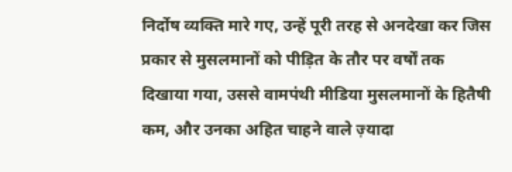निर्दोष व्यक्ति मारे गए, उन्हें पूरी तरह से अनदेखा कर जिस प्रकार से मुसलमानों को पीड़ित के तौर पर वर्षों तक दिखाया गया, उससे वामपंथी मीडिया मुसलमानों के हितैषी कम, और उनका अहित चाहने वाले ज़्यादा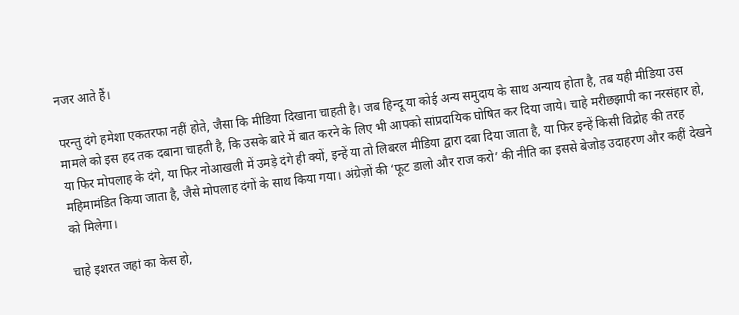नजर आते हैं।

परन्तु दंगे हमेशा एकतरफा नहीं होते, जैसा कि मीडिया दिखाना चाहती है। जब हिन्दू या कोई अन्य समुदाय के साथ अन्याय होता है, तब यही मीडिया उस मामले को इस हद तक दबाना चाहती है, कि उसके बारे में बात करने के लिए भी आपको सांप्रदायिक घोषित कर दिया जाये। चाहे मरीछझापी का नरसंहार हो, या फिर मोपलाह के दंगे, या फिर नोआखली में उमड़े दंगे ही क्यों, इन्हें या तो लिबरल मीडिया द्वारा दबा दिया जाता है, या फिर इन्हें किसी विद्रोह की तरह महिमामंडित किया जाता है, जैसे मोपलाह दंगों के साथ किया गया। अंग्रेज़ों की ‘फूट डालो और राज करो’ की नीति का इससे बेजोड़ उदाहरण और कहीं देखने को मिलेगा।

चाहे इशरत जहां का केस हो,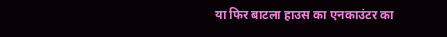या फिर बाटला हाउस का एनकाउंटर का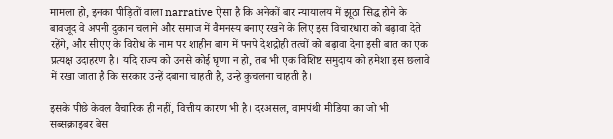मामला हो, इनका पीड़ितों वाला narrative ऐसा है कि अनेकों बार न्यायालय में झूठा सिद्ध होने के बावजूद वे अपनी दुकान चलाने और समाज में वैमनस्य बनाए रखने के लिए इस विचारधारा को बढ़ावा देते रहेंगे, और सीएए के विरोध के नाम पर शाहीन बाग में पनपे देशद्रोही तत्वों को बढ़ावा देना इसी बात का एक प्रत्यक्ष उदाहरण है। यदि राज्य को उनसे कोई घृणा न हो, तब भी एक विशिष्ट समुदाय को हमेशा इस छलावे में रखा जाता है कि सरकार उन्हें दबाना चाहती है, उन्हे कुचलना चाहती है।

इसके पीछे केवल वैचारिक ही नहीं, वित्तीय कारण भी है। दरअसल, वामपंथी मीडिया का जो भी सब्सक्राइबर बेस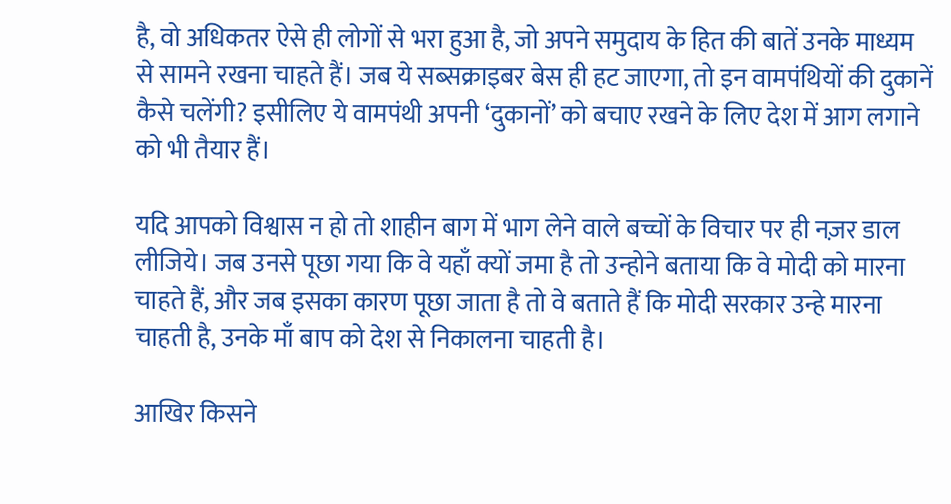है, वो अधिकतर ऐसे ही लोगों से भरा हुआ है, जो अपने समुदाय के हित की बातें उनके माध्यम से सामने रखना चाहते हैं। जब ये सब्सक्राइबर बेस ही हट जाएगा, तो इन वामपंथियों की दुकानें कैसे चलेंगी? इसीलिए ये वामपंथी अपनी ‘दुकानों’ को बचाए रखने के लिए देश में आग लगाने को भी तैयार हैं।

यदि आपको विश्वास न हो तो शाहीन बाग में भाग लेने वाले बच्चों के विचार पर ही नज़र डाल लीजिये। जब उनसे पूछा गया कि वे यहाँ क्यों जमा है तो उन्होने बताया कि वे मोदी को मारना चाहते हैं, और जब इसका कारण पूछा जाता है तो वे बताते हैं कि मोदी सरकार उन्हे मारना चाहती है, उनके माँ बाप को देश से निकालना चाहती है।

आखिर किसने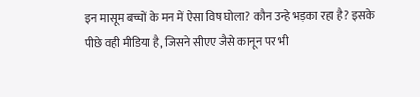इन मासूम बच्चों के मन में ऐसा विष घोला? कौन उन्हे भड़का रहा है? इसके पीछे वही मीडिया है, जिसने सीएए जैसे कानून पर भी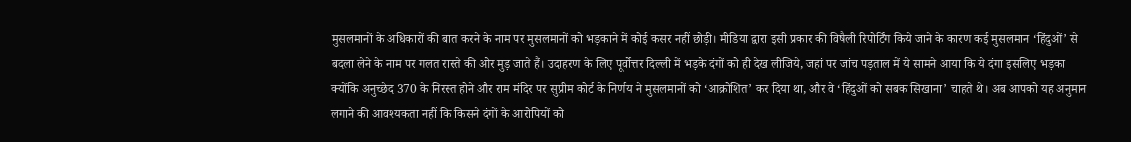मुसलमानों के अधिकारों की बात करने के नाम पर मुसलमानों को भड़काने में कोई कसर नहीं छोड़ी। मीडिया द्वारा इसी प्रकार की विषैली रिपोर्टिंग किये जाने के कारण कई मुसलमान ‘हिंदुओं’ से बदला लेने के नाम पर गलत रास्ते की ओर मुड़ जाते हैं। उदाहरण के लिए पूर्वोत्तर दिल्ली में भड़के दंगों को ही देख लीजिये, जहां पर जांच पड़ताल में ये सामने आया कि ये दंगा इसलिए भड़का क्योंकि अनुच्छेद 370 के निरस्त होने और राम मंदिर पर सुप्रीम कोर्ट के निर्णय ने मुसलमानों को ‘आक्रोशित’ कर दिया था, और वे ‘हिंदुओं को सबक सिखाना’ चाहते थे। अब आपको यह अनुमान लगाने की आवश्यकता नहीं कि किसने दंगों के आरोपियों को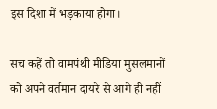इस दिशा में भड़काया होगा।

सच कहें तो वामपंथी मीडिया मुसलमानों को अपने वर्तमान दायरे से आगे ही नहीं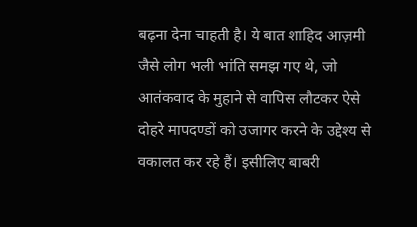बढ़ना देना चाहती है। ये बात शाहिद आज़मी जैसे लोग भली भांति समझ गए थे, जो आतंकवाद के मुहाने से वापिस लौटकर ऐसे दोहरे मापदण्डों को उजागर करने के उद्देश्य से वकालत कर रहे हैं। इसीलिए बाबरी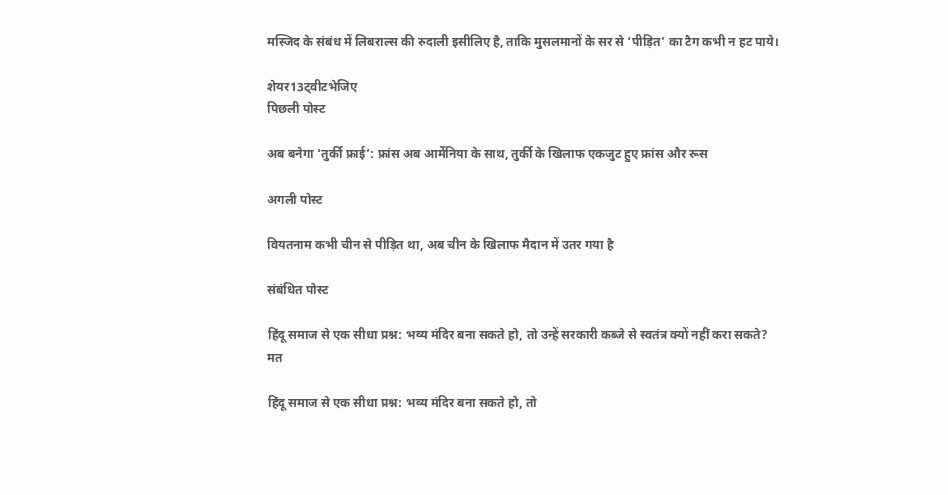मस्जिद के संबंध में लिबराल्स की रुदाली इसीलिए है, ताकि मुसलमानों के सर से ‘पीड़ित’ का टैग कभी न हट पाये।

शेयर13ट्वीटभेजिए
पिछली पोस्ट

अब बनेगा ‘तुर्की फ्राई’: फ्रांस अब आर्मेनिया के साथ, तुर्की के खिलाफ एकजुट हुए फ्रांस और रूस

अगली पोस्ट

वियतनाम कभी चीन से पीड़ित था, अब चीन के खिलाफ मैदान में उतर गया है

संबंधित पोस्ट

हिंदू समाज से एक सीधा प्रश्न: भव्य मंदिर बना सकते हो, तो उन्हें सरकारी कब्जे से स्वतंत्र क्यों नहीं करा सकते?
मत

हिंदू समाज से एक सीधा प्रश्न: भव्य मंदिर बना सकते हो, तो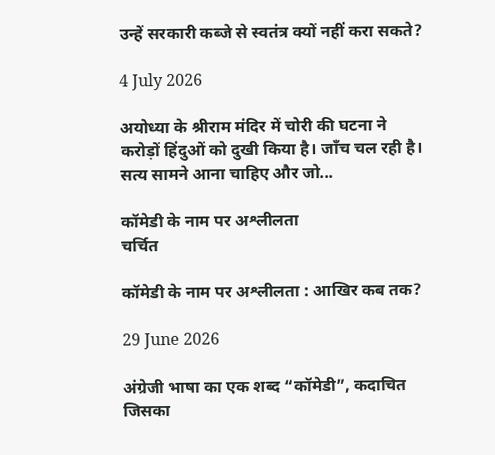उन्हें सरकारी कब्जे से स्वतंत्र क्यों नहीं करा सकते?

4 July 2026

अयोध्या के श्रीराम मंदिर में चोरी की घटना ने करोड़ों हिंदुओं को दुखी किया है। जाँच चल रही है। सत्य सामने आना चाहिए और जो...

कॉमेडी के नाम पर अश्लीलता
चर्चित

कॉमेडी के नाम पर अश्लीलता : आखिर कब तक?

29 June 2026

अंग्रेजी भाषा का एक शब्द “कॉमेडी”, कदाचित जिसका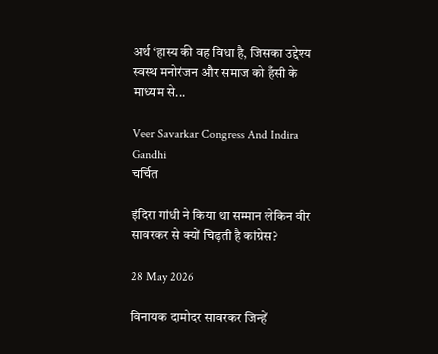अर्थ ‘हास्य की वह विधा है, जिसका उद्देश्य स्वस्थ मनोरंजन और समाज को हँसी के माध्यम से...

Veer Savarkar Congress And Indira Gandhi
चर्चित

इंदिरा गांधी ने किया था सम्मान लेकिन वीर सावरकर से क्यों चिढ़ती है कांग्रेस?

28 May 2026

विनायक दामोदर सावरकर जिन्हें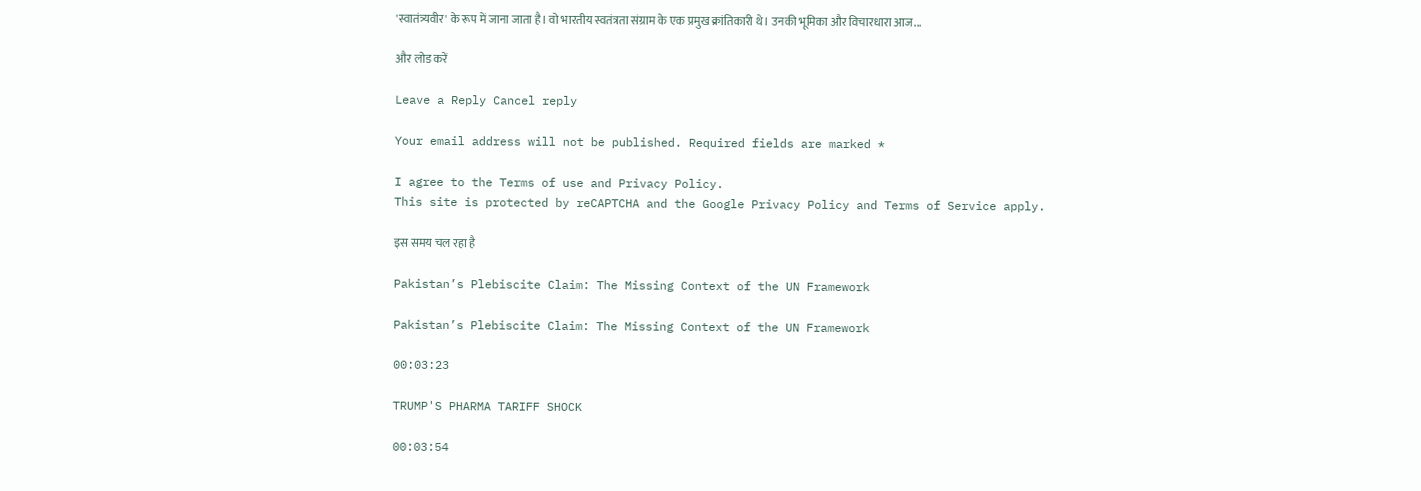'स्वातंत्र्यवीर' के रूप में जाना जाता है। वो भारतीय स्वतंत्रता संग्राम के एक प्रमुख क्रांतिकारी थे। उनकी भूमिका और विचारधारा आज...

और लोड करें

Leave a Reply Cancel reply

Your email address will not be published. Required fields are marked *

I agree to the Terms of use and Privacy Policy.
This site is protected by reCAPTCHA and the Google Privacy Policy and Terms of Service apply.

इस समय चल रहा है

Pakistan’s Plebiscite Claim: The Missing Context of the UN Framework

Pakistan’s Plebiscite Claim: The Missing Context of the UN Framework

00:03:23

TRUMP'S PHARMA TARIFF SHOCK

00:03:54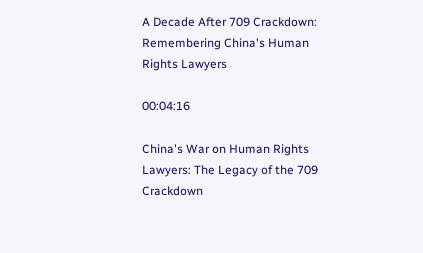A Decade After 709 Crackdown: Remembering China's Human Rights Lawyers

00:04:16

China's War on Human Rights Lawyers: The Legacy of the 709 Crackdown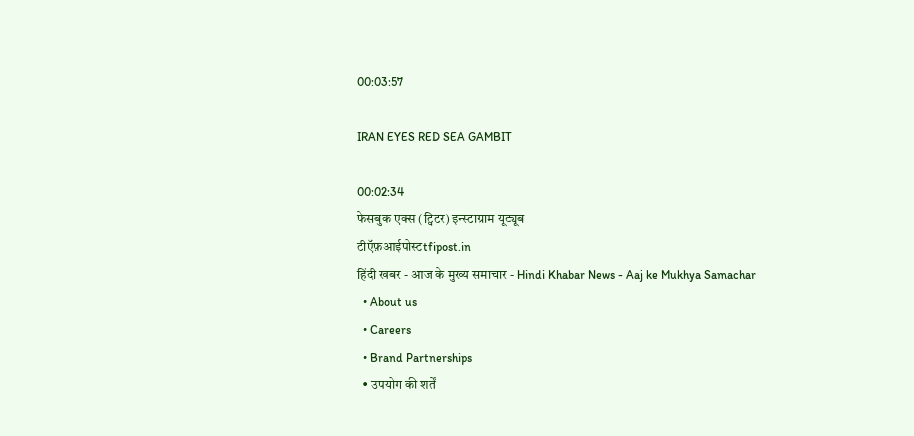00:03:57

IRAN EYES RED SEA GAMBIT

00:02:34
फेसबुक एक्स (ट्विटर) इन्स्टाग्राम यूट्यूब
टीऍफ़आईपोस्टtfipost.in
हिंदी खबर - आज के मुख्य समाचार - Hindi Khabar News - Aaj ke Mukhya Samachar
  • About us
  • Careers
  • Brand Partnerships
  • उपयोग की शर्तें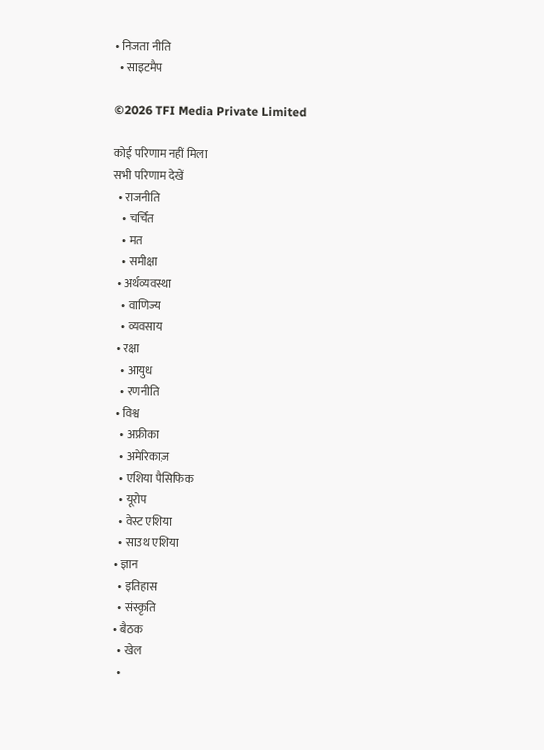• निजता नीति
  • साइटमैप

©2026 TFI Media Private Limited

कोई परिणाम नहीं मिला
सभी परिणाम देखें
  • राजनीति
    • चर्चित
    • मत
    • समीक्षा
  • अर्थव्यवस्था
    • वाणिज्य
    • व्यवसाय
  • रक्षा
    • आयुध
    • रणनीति
  • विश्व
    • अफ्रीका
    • अमेरिकाज़
    • एशिया पैसिफिक
    • यूरोप
    • वेस्ट एशिया
    • साउथ एशिया
  • ज्ञान
    • इतिहास
    • संस्कृति
  • बैठक
    • खेल
    •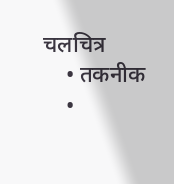चलचित्र
    • तकनीक
    •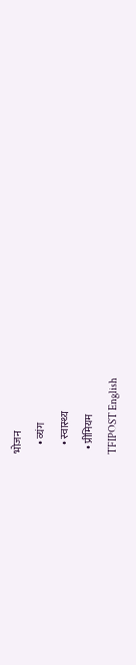भोजन
    • व्यंग
    • स्वास्थ्य
  • प्रीमियम
TFIPOST English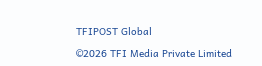TFIPOST Global

©2026 TFI Media Private Limited